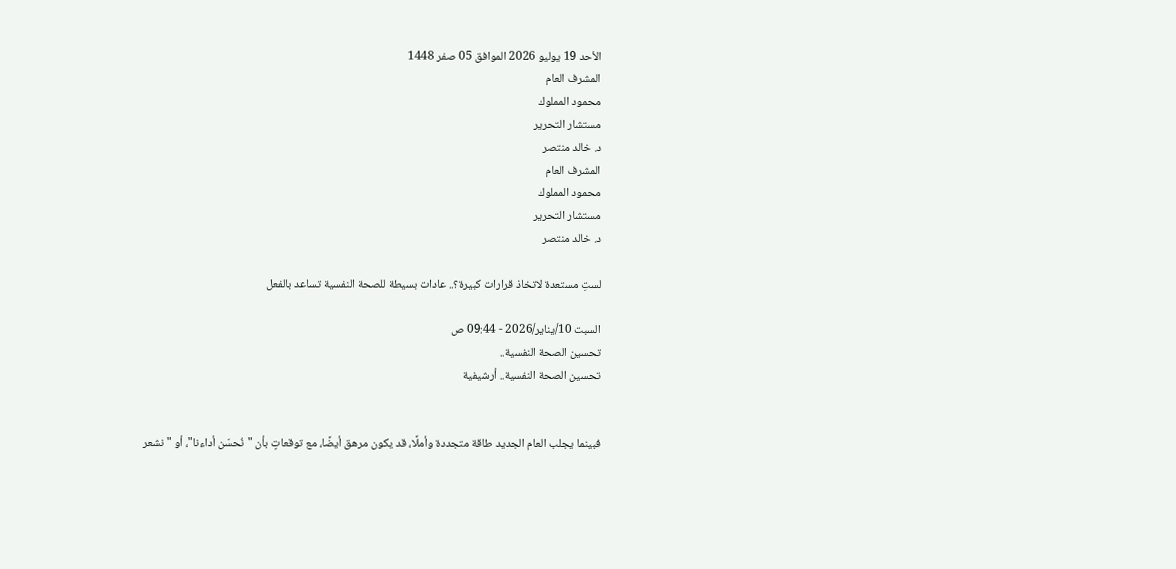الأحد 19 يوليو 2026 الموافق 05 صفر 1448
المشرف العام
محمود المملوك
مستشار التحرير
د. خالد منتصر
المشرف العام
محمود المملوك
مستشار التحرير
د. خالد منتصر

لستِ مستعدة لاتخاذ قرارات كبيرة؟.. عادات بسيطة للصحة النفسية تساعد بالفعل

السبت 10/يناير/2026 - 09:44 ص
تحسين الصحة النفسية..
تحسين الصحة النفسية.. أرشيفية


فبينما يجلب العام الجديد طاقة متجددة وأملًا، قد يكون مرهق أيضًا، مع توقعاتٍ بأن "نُحسّن أداءنا"، أو "نشعر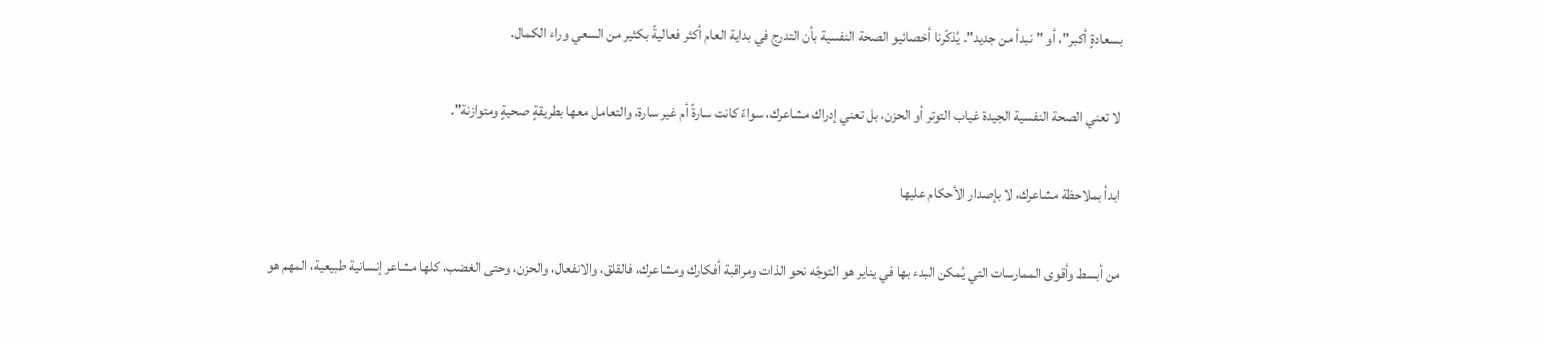بسعادةٍ أكبر"، أو "نبدأ من جديد". يُذكّرنا أخصائيو الصحة النفسية بأن التدرج في بداية العام أكثر فعاليةً بكثير من السعي وراء الكمال.

لا تعني الصحة النفسية الجيدة غياب التوتر أو الحزن، بل تعني إدراك مشاعرك، سواءً كانت سارةً أم غير سارة، والتعامل معها بطريقةٍ صحيةٍ ومتوازنة".

ابدأ بملاحظة مشاعرك، لا بإصدار الأحكام عليها

من أبسط وأقوى الممارسات التي يُمكن البدء بها في يناير هو التوجّه نحو الذات ومراقبة أفكارك ومشاعرك، فالقلق، والانفعال، والحزن، وحتى الغضب، كلها مشاعر إنسانية طبيعية، المهم هو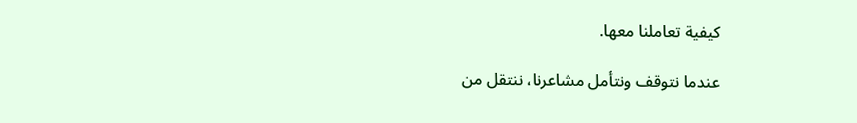كيفية تعاملنا معها.

عندما نتوقف ونتأمل مشاعرنا، ننتقل من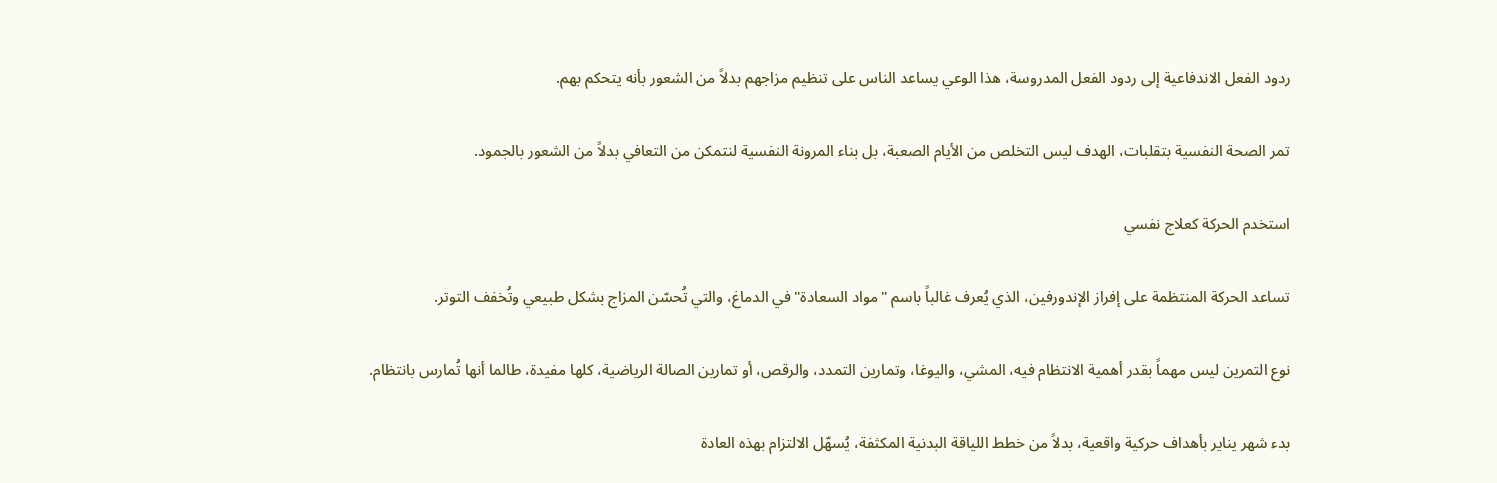ردود الفعل الاندفاعية إلى ردود الفعل المدروسة، هذا الوعي يساعد الناس على تنظيم مزاجهم بدلاً من الشعور بأنه يتحكم بهم.

تمر الصحة النفسية بتقلبات، الهدف ليس التخلص من الأيام الصعبة، بل بناء المرونة النفسية لنتمكن من التعافي بدلاً من الشعور بالجمود.

استخدم الحركة كعلاج نفسي

تساعد الحركة المنتظمة على إفراز الإندورفين، الذي يُعرف غالباً باسم "مواد السعادة" في الدماغ، والتي تُحسّن المزاج بشكل طبيعي وتُخفف التوتر.

نوع التمرين ليس مهماً بقدر أهمية الانتظام فيه، المشي، واليوغا، وتمارين التمدد، والرقص، أو تمارين الصالة الرياضية، كلها مفيدة، طالما أنها تُمارس بانتظام.

بدء شهر يناير بأهداف حركية واقعية، بدلاً من خطط اللياقة البدنية المكثفة، يُسهّل الالتزام بهذه العادة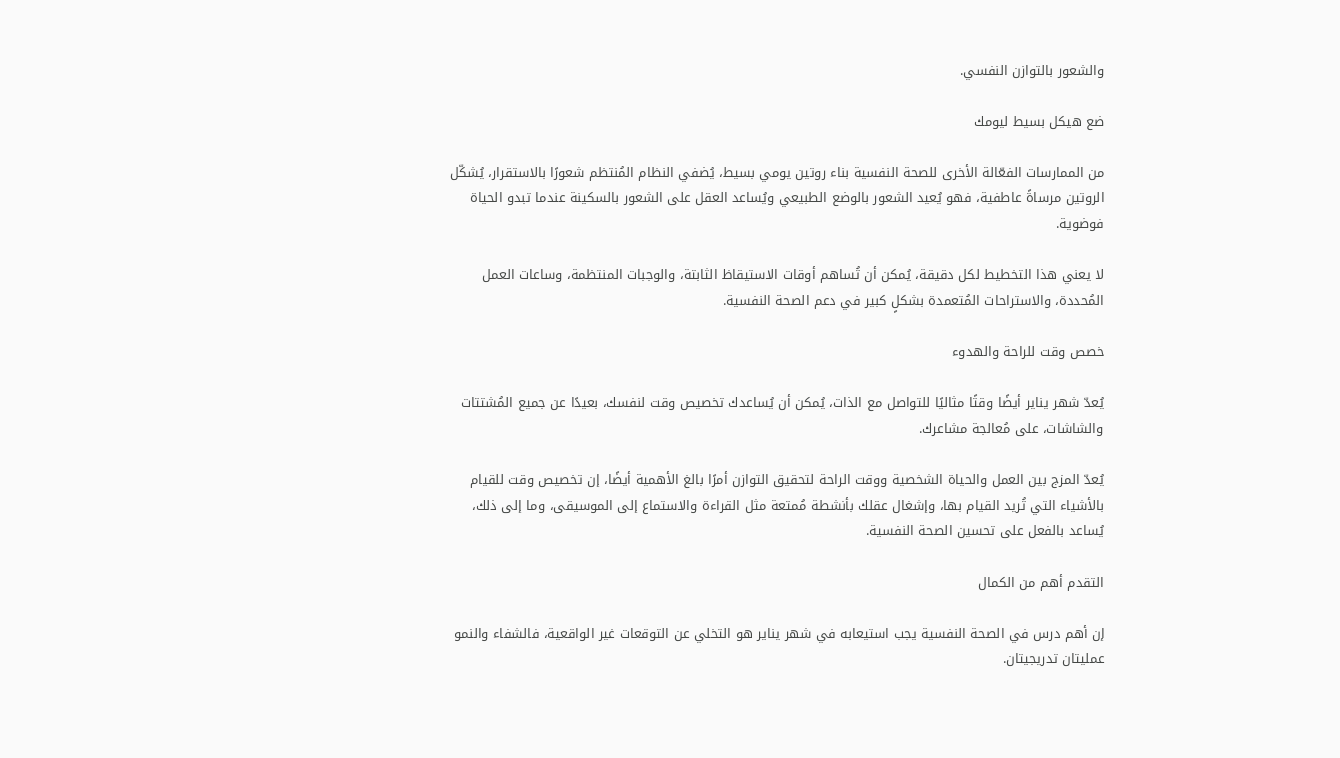والشعور بالتوازن النفسي.

ضع هيكل بسيط ليومك

من الممارسات الفعّالة الأخرى للصحة النفسية بناء روتين يومي بسيط، يُضفي النظام المُنتظم شعورًا بالاستقرار، يُشكّل الروتين مرساةً عاطفية، فهو يُعيد الشعور بالوضع الطبيعي ويُساعد العقل على الشعور بالسكينة عندما تبدو الحياة فوضوية.

لا يعني هذا التخطيط لكل دقيقة، يُمكن أن تُساهم أوقات الاستيقاظ الثابتة، والوجبات المنتظمة، وساعات العمل المُحددة، والاستراحات المُتعمدة بشكلٍ كبير في دعم الصحة النفسية.

خصص وقت للراحة والهدوء

يُعدّ شهر يناير أيضًا وقتًا مثاليًا للتواصل مع الذات، يُمكن أن يُساعدك تخصيص وقت لنفسك، بعيدًا عن جميع المُشتتات والشاشات، على مُعالجة مشاعرك.

يُعدّ المزج بين العمل والحياة الشخصية ووقت الراحة لتحقيق التوازن أمرًا بالغ الأهمية أيضًا، إن تخصيص وقت للقيام بالأشياء التي تُريد القيام بها، وإشغال عقلك بأنشطة مُمتعة مثل القراءة والاستماع إلى الموسيقى، وما إلى ذلك، يُساعد بالفعل على تحسين الصحة النفسية.

التقدم أهم من الكمال

إن أهم درس في الصحة النفسية يجب استيعابه في شهر يناير هو التخلي عن التوقعات غير الواقعية، فالشفاء والنمو عمليتان تدريجيتان.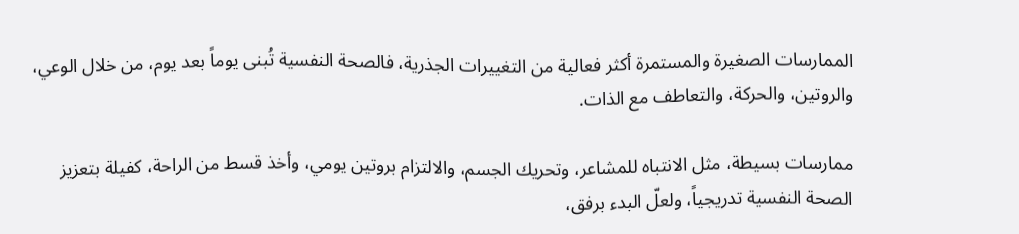الممارسات الصغيرة والمستمرة أكثر فعالية من التغييرات الجذرية، فالصحة النفسية تُبنى يوماً بعد يوم، من خلال الوعي، والروتين، والحركة، والتعاطف مع الذات.

ممارسات بسيطة، مثل الانتباه للمشاعر، وتحريك الجسم، والالتزام بروتين يومي، وأخذ قسط من الراحة، كفيلة بتعزيز الصحة النفسية تدريجياً، ولعلّ البدء برفق،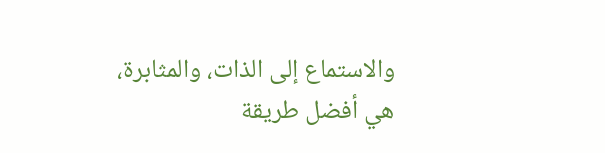والاستماع إلى الذات، والمثابرة، هي أفضل طريقة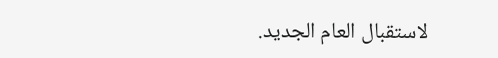لاستقبال العام الجديد.